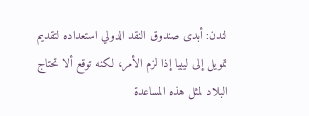لندن: أبدى صندوق النقد الدولي استعداده لتقديم تمويل إلى ليبيا إذا لزم الأمر، لكنه توقع ألا تحتاج البلاد لمثل هذه المساعدة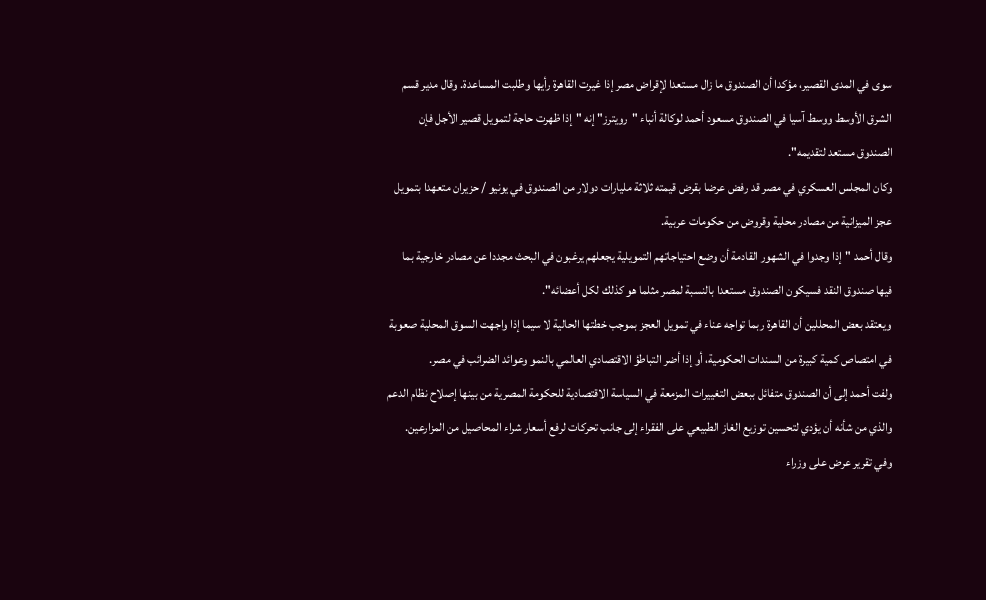سوى في المدى القصير، مؤكدا أن الصندوق ما زال مستعدا لإقراض مصر إذا غيرت القاهرة رأيها وطلبت المساعدة. وقال مدير قسم الشرق الأوسط ووسط آسيا في الصندوق مسعود أحمد لوكالة أنباء "رويترز" إنه "إذا ظهرت حاجة لتمويل قصير الأجل فإن الصندوق مستعد لتقديمه".
وكان المجلس العسكري في مصر قد رفض عرضا بقرض قيمته ثلاثة مليارات دولار من الصندوق في يونيو / حزيران متعهدا بتمويل عجز الميزانية من مصادر محلية وقروض من حكومات عربية.
وقال أحمد "إذا وجدوا في الشهور القادمة أن وضع احتياجاتهم التمويلية يجعلهم يرغبون في البحث مجددا عن مصادر خارجية بما فيها صندوق النقد فسيكون الصندوق مستعدا بالنسبة لمصر مثلما هو كذلك لكل أعضائه".
ويعتقد بعض المحللين أن القاهرة ربما تواجه عناء في تمويل العجز بموجب خطتها الحالية لا سيما إذا واجهت السوق المحلية صعوبة في امتصاص كمية كبيرة من السندات الحكومية، أو إذا أضر التباطؤ الاقتصادي العالمي بالنمو وعوائد الضرائب في مصر.
ولفت أحمد إلى أن الصندوق متفائل ببعض التغييرات المزمعة في السياسة الاقتصادية للحكومة المصرية من بينها إصلاح نظام الدعم والذي من شأنه أن يؤدي لتحسين توزيع الغاز الطبيعي على الفقراء إلى جانب تحركات لرفع أسعار شراء المحاصيل من المزارعين.
وفي تقرير عرض على وزراء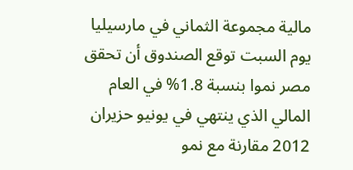مالية مجموعة الثماني في مارسيليا يوم السبت توقع الصندوق أن تحقق مصر نموا بنسبة 1.8% في العام المالي الذي ينتهي في يونيو حزيران 2012 مقارنة مع نمو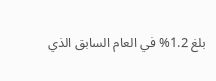بلغ 1.2% في العام السابق الذي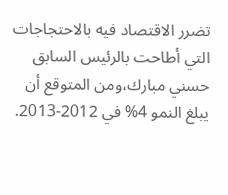تضرر الاقتصاد فيه بالاحتجاجات التي أطاحت بالرئيس السابق حسني مبارك،ومن المتوقع أن يبلغ النمو 4% في 2012-2013.